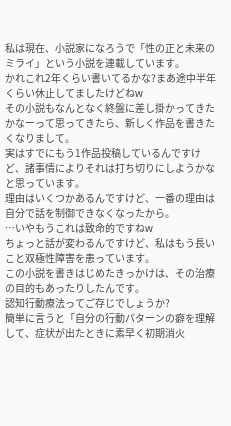私は現在、小説家になろうで「性の正と未来のミライ」という小説を連載しています。
かれこれ2年くらい書いてるかな?まあ途中半年くらい休止してましたけどねw
その小説もなんとなく終盤に差し掛かってきたかなーって思ってきたら、新しく作品を書きたくなりまして。
実はすでにもう1作品投稿しているんですけど、諸事情によりそれは打ち切りにしようかなと思っています。
理由はいくつかあるんですけど、一番の理由は自分で話を制御できなくなったから。
…いやもうこれは致命的ですねw
ちょっと話が変わるんですけど、私はもう長いこと双極性障害を患っています。
この小説を書きはじめたきっかけは、その治療の目的もあったりしたんです。
認知行動療法ってご存じでしょうか?
簡単に言うと「自分の行動パターンの癖を理解して、症状が出たときに素早く初期消火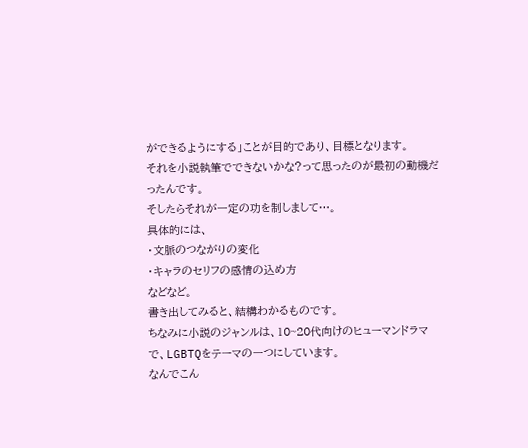ができるようにする」ことが目的であり、目標となります。
それを小説執筆でできないかな?って思ったのが最初の動機だったんです。
そしたらそれが一定の功を制しまして…。
具体的には、
・文脈のつながりの変化
・キャラのセリフの感情の込め方
などなど。
書き出してみると、結構わかるものです。
ちなみに小説のジャンルは、10~20代向けのヒューマンドラマで、LGBTQをテーマの一つにしています。
なんでこん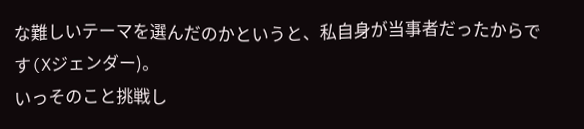な難しいテーマを選んだのかというと、私自身が当事者だったからです(Xジェンダー)。
いっそのこと挑戦し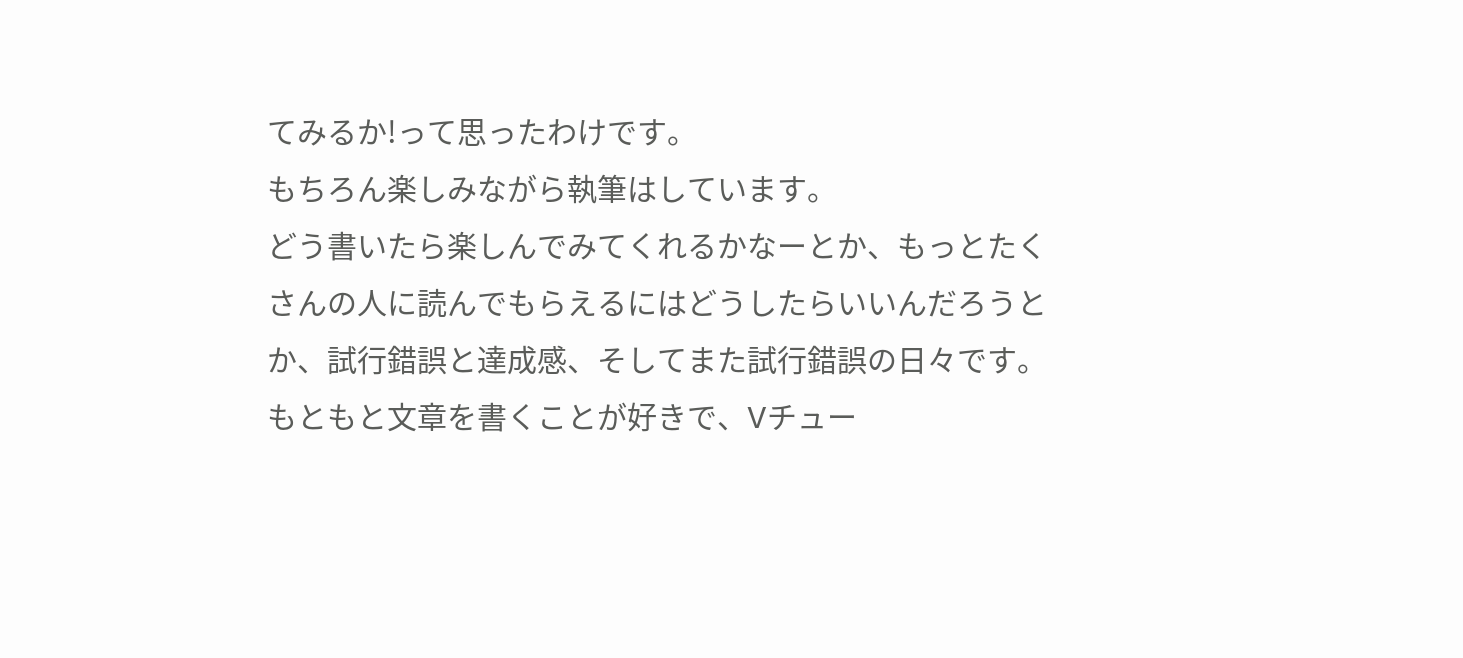てみるか!って思ったわけです。
もちろん楽しみながら執筆はしています。
どう書いたら楽しんでみてくれるかなーとか、もっとたくさんの人に読んでもらえるにはどうしたらいいんだろうとか、試行錯誤と達成感、そしてまた試行錯誤の日々です。
もともと文章を書くことが好きで、Vチュー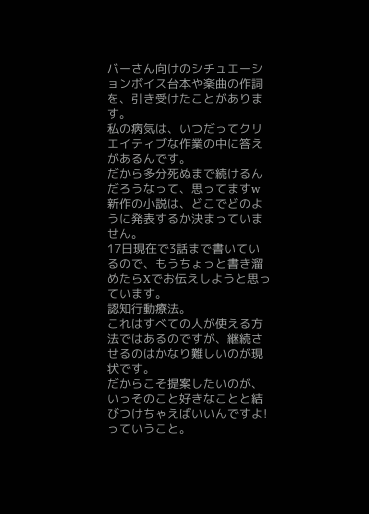バーさん向けのシチュエーションボイス台本や楽曲の作詞を、引き受けたことがあります。
私の病気は、いつだってクリエイティブな作業の中に答えがあるんです。
だから多分死ぬまで続けるんだろうなって、思ってますw
新作の小説は、どこでどのように発表するか決まっていません。
17日現在で3話まで書いているので、もうちょっと書き溜めたらXでお伝えしようと思っています。
認知行動療法。
これはすべての人が使える方法ではあるのですが、継続させるのはかなり難しいのが現状です。
だからこそ提案したいのが、いっそのこと好きなことと結びつけちゃえばいいんですよ!っていうこと。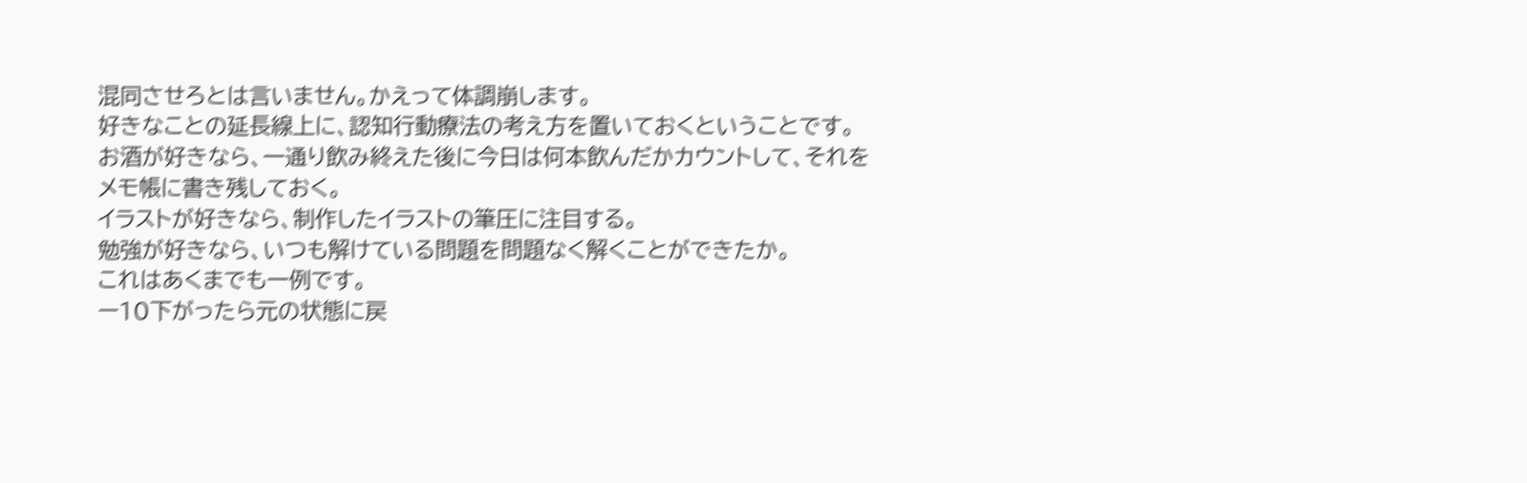混同させろとは言いません。かえって体調崩します。
好きなことの延長線上に、認知行動療法の考え方を置いておくということです。
お酒が好きなら、一通り飲み終えた後に今日は何本飲んだかカウントして、それをメモ帳に書き残しておく。
イラストが好きなら、制作したイラストの筆圧に注目する。
勉強が好きなら、いつも解けている問題を問題なく解くことができたか。
これはあくまでも一例です。
ー10下がったら元の状態に戻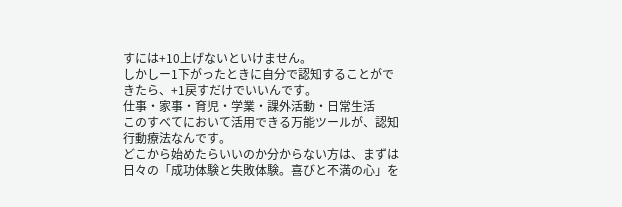すには+10上げないといけません。
しかしー1下がったときに自分で認知することができたら、+1戻すだけでいいんです。
仕事・家事・育児・学業・課外活動・日常生活
このすべてにおいて活用できる万能ツールが、認知行動療法なんです。
どこから始めたらいいのか分からない方は、まずは日々の「成功体験と失敗体験。喜びと不満の心」を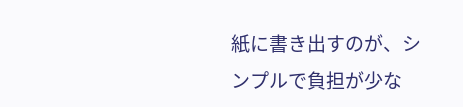紙に書き出すのが、シンプルで負担が少な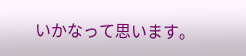いかなって思います。